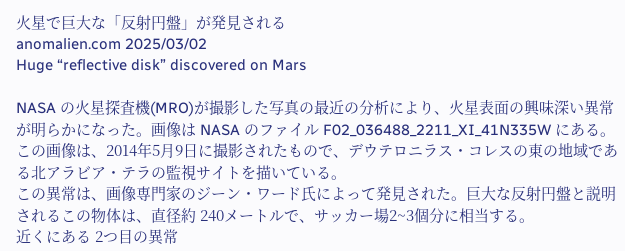火星で巨大な「反射円盤」が発見される
anomalien.com 2025/03/02
Huge “reflective disk” discovered on Mars

NASA の火星探査機(MRO)が撮影した写真の最近の分析により、火星表面の興味深い異常が明らかになった。画像は NASA のファイル F02_036488_2211_XI_41N335W にある。
この画像は、2014年5月9日に撮影されたもので、デウテロニラス・コレスの東の地域である北アラビア・テラの監視サイトを描いている。
この異常は、画像専門家のジーン・ワード氏によって発見された。巨大な反射円盤と説明されるこの物体は、直径約 240メートルで、サッカー場2~3個分に相当する。
近くにある 2つ目の異常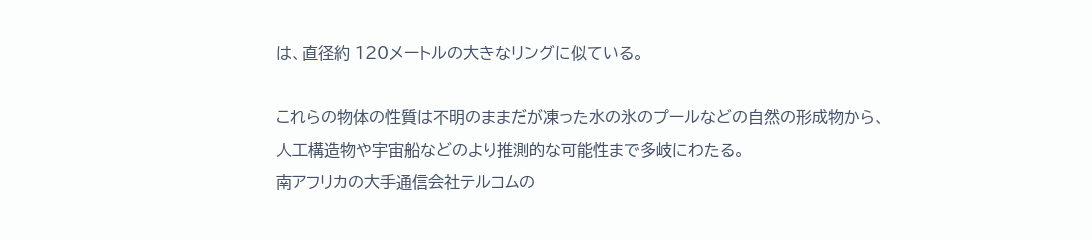は、直径約 120メートルの大きなリングに似ている。

これらの物体の性質は不明のままだが凍った水の氷のプールなどの自然の形成物から、人工構造物や宇宙船などのより推測的な可能性まで多岐にわたる。
南アフリカの大手通信会社テルコムの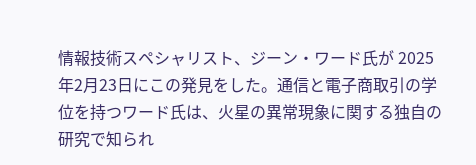情報技術スペシャリスト、ジーン・ワード氏が 2025年2月23日にこの発見をした。通信と電子商取引の学位を持つワード氏は、火星の異常現象に関する独自の研究で知られ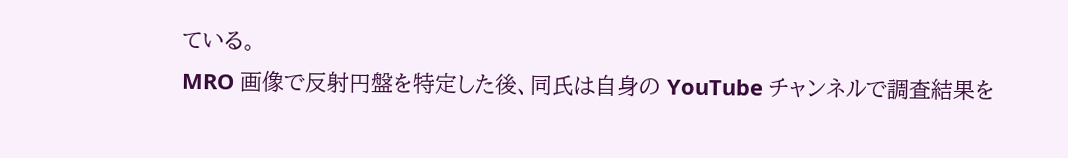ている。
MRO 画像で反射円盤を特定した後、同氏は自身の YouTube チャンネルで調査結果を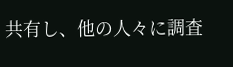共有し、他の人々に調査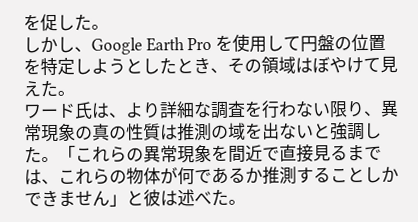を促した。
しかし、Google Earth Pro を使用して円盤の位置を特定しようとしたとき、その領域はぼやけて見えた。
ワード氏は、より詳細な調査を行わない限り、異常現象の真の性質は推測の域を出ないと強調した。「これらの異常現象を間近で直接見るまでは、これらの物体が何であるか推測することしかできません」と彼は述べた。